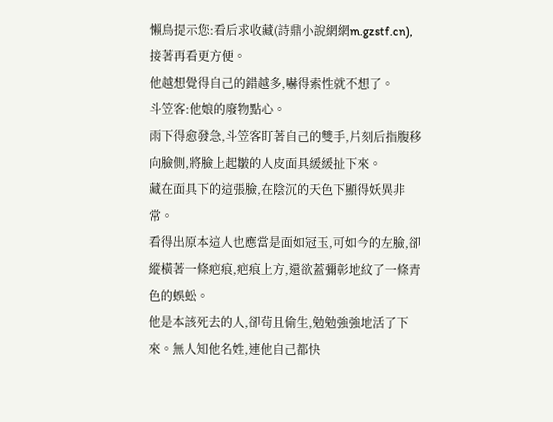懶鳥提示您:看后求收藏(詩鼎小說網網m.gzstf.cn),接著再看更方便。
他越想覺得自己的錯越多,嚇得索性就不想了。
斗笠客:他娘的廢物點心。
雨下得愈發急,斗笠客盯著自己的雙手,片刻后指腹移向臉側,將臉上起皺的人皮面具緩緩扯下來。
藏在面具下的這張臉,在陰沉的天色下顯得妖異非常。
看得出原本這人也應當是面如冠玉,可如今的左臉,卻縱橫著一條疤痕,疤痕上方,還欲蓋彌彰地紋了一條青色的蜈蚣。
他是本該死去的人,卻茍且偷生,勉勉強強地活了下來。無人知他名姓,連他自己都快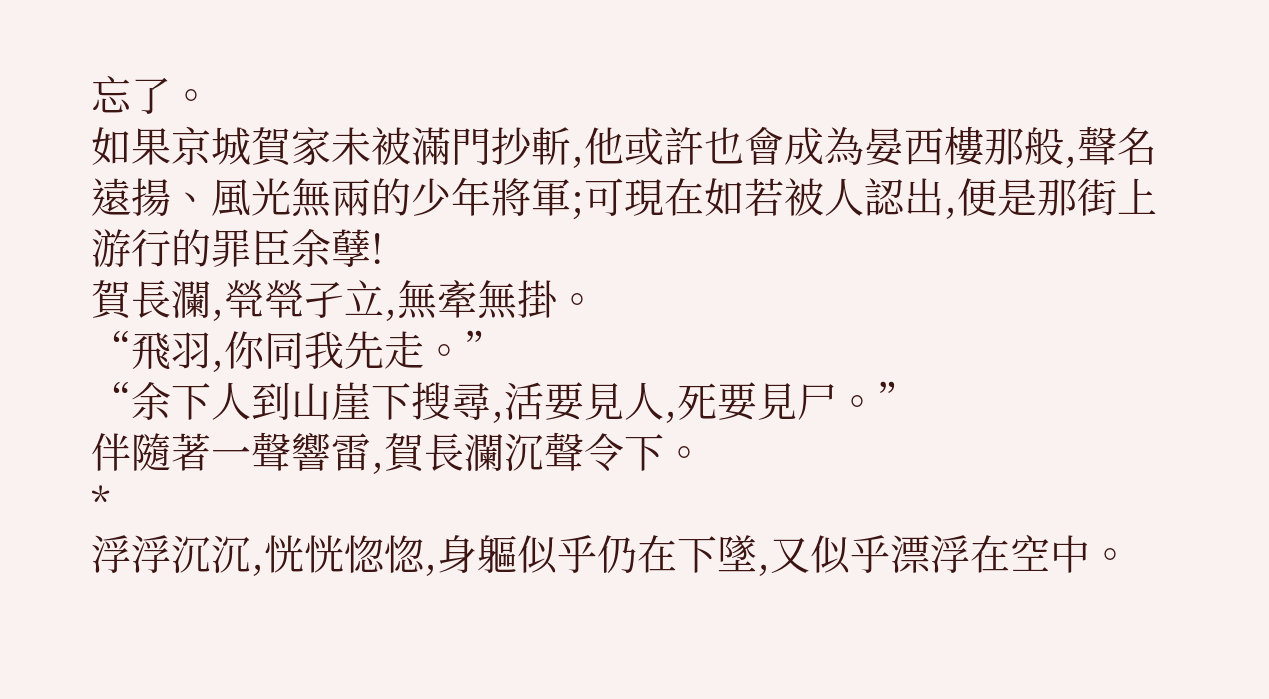忘了。
如果京城賀家未被滿門抄斬,他或許也會成為晏西樓那般,聲名遠揚、風光無兩的少年將軍;可現在如若被人認出,便是那街上游行的罪臣余孽!
賀長瀾,煢煢孑立,無牽無掛。
“飛羽,你同我先走。”
“余下人到山崖下搜尋,活要見人,死要見尸。”
伴隨著一聲響雷,賀長瀾沉聲令下。
*
浮浮沉沉,恍恍惚惚,身軀似乎仍在下墜,又似乎漂浮在空中。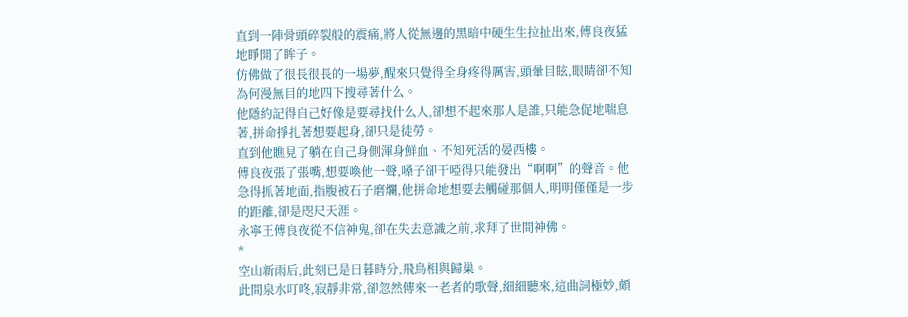直到一陣骨頭碎裂般的震痛,將人從無邊的黑暗中硬生生拉扯出來,傅良夜猛地睜開了眸子。
仿佛做了很長很長的一場夢,醒來只覺得全身疼得厲害,頭暈目眩,眼睛卻不知為何漫無目的地四下搜尋著什么。
他隱約記得自己好像是要尋找什么人,卻想不起來那人是誰,只能急促地喘息著,拼命掙扎著想要起身,卻只是徒勞。
直到他瞧見了躺在自己身側渾身鮮血、不知死活的晏西樓。
傅良夜張了張嘴,想要喚他一聲,嗓子卻干啞得只能發出“啊啊”的聲音。他急得抓著地面,指腹被石子磨爛,他拼命地想要去觸碰那個人,明明僅僅是一步的距離,卻是咫尺天涯。
永寧王傅良夜從不信神鬼,卻在失去意識之前,求拜了世間神佛。
*
空山新雨后,此刻已是日暮時分,飛鳥相與歸巢。
此間泉水叮咚,寂靜非常,卻忽然傳來一老者的歌聲,細細聽來,這曲詞極妙,頗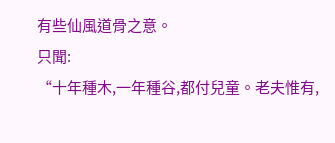有些仙風道骨之意。
只聞:
“十年種木,一年種谷,都付兒童。老夫惟有,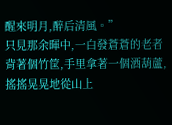醒來明月,醉后清風。”
只見那余暉中,一白發蒼蒼的老者背著個竹筐,手里拿著一個酒葫蘆,搖搖晃晃地從山上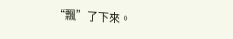“飄”了下來。